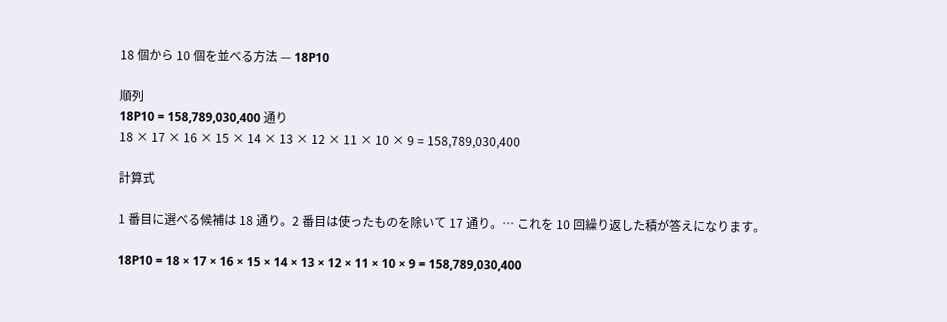18 個から 10 個を並べる方法 — 18P10

順列
18P10 = 158,789,030,400 通り
18 × 17 × 16 × 15 × 14 × 13 × 12 × 11 × 10 × 9 = 158,789,030,400

計算式

1 番目に選べる候補は 18 通り。2 番目は使ったものを除いて 17 通り。… これを 10 回繰り返した積が答えになります。

18P10 = 18 × 17 × 16 × 15 × 14 × 13 × 12 × 11 × 10 × 9 = 158,789,030,400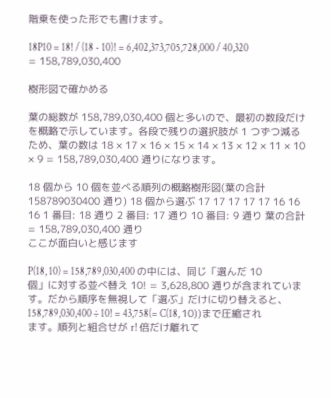階乗を使った形でも書けます。

18P10 = 18! / (18 - 10)! = 6,402,373,705,728,000 / 40,320 = 158,789,030,400

樹形図で確かめる

葉の総数が 158,789,030,400 個と多いので、最初の数段だけを概略で示しています。各段で残りの選択肢が 1 つずつ減るため、葉の数は 18 × 17 × 16 × 15 × 14 × 13 × 12 × 11 × 10 × 9 = 158,789,030,400 通りになります。

18 個から 10 個を並べる順列の概略樹形図(葉の合計 158789030400 通り) 18 個から選ぶ 17 17 17 17 17 16 16 16 1 番目: 18 通り 2 番目: 17 通り 10 番目: 9 通り 葉の合計 = 158,789,030,400 通り
ここが面白いと感じます

P(18, 10) = 158,789,030,400 の中には、同じ「選んだ 10 個」に対する並べ替え 10! = 3,628,800 通りが含まれています。だから順序を無視して「選ぶ」だけに切り替えると、158,789,030,400 ÷ 10! = 43,758(= C(18, 10))まで圧縮されます。順列と組合せが r! 倍だけ離れて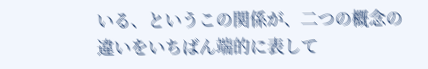いる、というこの関係が、二つの概念の違いをいちばん端的に表して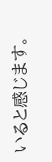いると感じます。